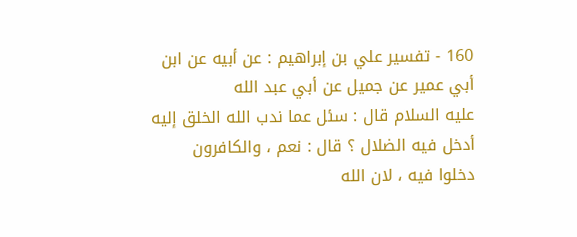160 - تفسير علي بن إبراهيم : عن أبيه عن ابن أبي عمير عن جميل عن أبي عبد الله
عليه السلام قال : سئل عما ندب الله الخلق إليه أدخل فيه الضلال ؟ قال : نعم ، والكافرون
دخلوا فيه ، لان الله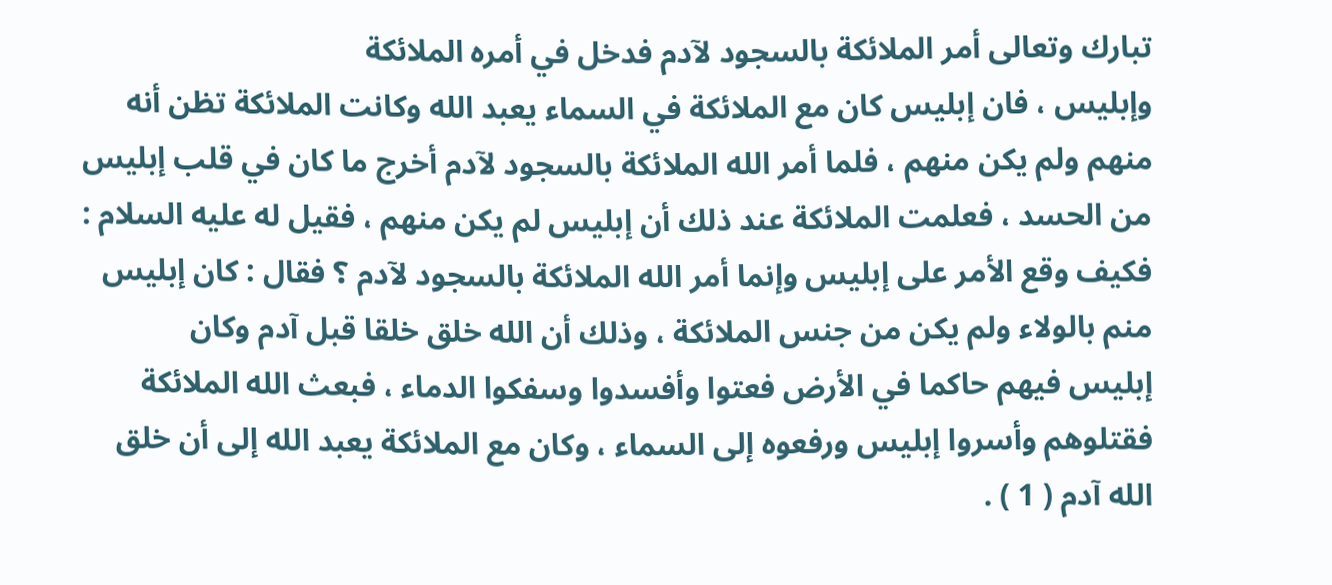تبارك وتعالى أمر الملائكة بالسجود لآدم فدخل في أمره الملائكة
وإبليس ، فان إبليس كان مع الملائكة في السماء يعبد الله وكانت الملائكة تظن أنه
منهم ولم يكن منهم ، فلما أمر الله الملائكة بالسجود لآدم أخرج ما كان في قلب إبليس
من الحسد ، فعلمت الملائكة عند ذلك أن إبليس لم يكن منهم ، فقيل له عليه السلام :
فكيف وقع الأمر على إبليس وإنما أمر الله الملائكة بالسجود لآدم ؟ فقال : كان إبليس
منم بالولاء ولم يكن من جنس الملائكة ، وذلك أن الله خلق خلقا قبل آدم وكان
إبليس فيهم حاكما في الأرض فعتوا وأفسدوا وسفكوا الدماء ، فبعث الله الملائكة
فقتلوهم وأسروا إبليس ورفعوه إلى السماء ، وكان مع الملائكة يعبد الله إلى أن خلق
الله آدم ( 1 ) .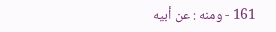161 - ومنه : عن أبيه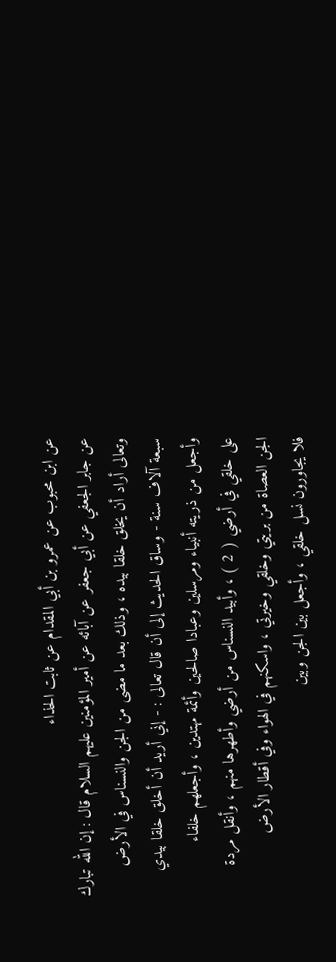عن ابن محبوب عن عمرو بن أبي المقدام عن ثابت الحذاء
عن جابر الجعفي عن أبي جعفر عن آبائه عن أمير المؤمنين عليهم السلام قال : إن الله تبارك
وتعالى أراد أن يخلق خلقا بيده ، وذلك بعد ما مضى من الجن والنسناس في الأرض
سبعة آلاف سنة - وساق الحديث إلى أن قال تعالى : - إني أريد أن أخلق خلقا بيدي
وأجعل من ذريته أنبياء ومرسلين وعبادا صالحين وأئمة مهتدين ، وأجعلهم خلفاء
على خلقي في أرضي ( 2 ) ، وأبيد النسناس من أرضي وأطهرها منهم ، وأنقل مردة
الجن العصاة من بريتي وخلقي وخيرتي ، واسكنهم في الهواء وفي أقطار الأرض
فلا يجاورون نسل خلقي ، وأجعل بين الجن وبين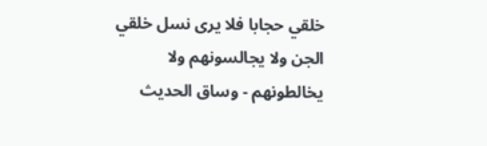خلقي حجابا فلا يرى نسل خلقي
الجن ولا يجالسونهم ولا يخالطونهم - وساق الحديث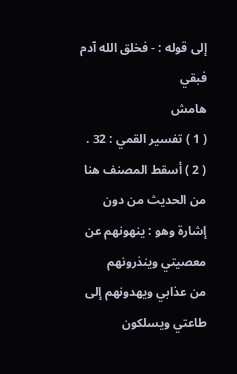إلى قوله : - فخلق الله آدم فبقي
هامش
( 1 ) تفسير القمي : 32 .
( 2 ) أسقط المصنف هنا من الحديث من دون إشارة وهو : ينهونهم عن معصيتي وينذرونهم
من عذابي ويهدونهم إلى طاعتي ويسلكون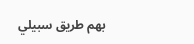بهم طريق سبيلي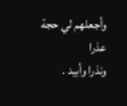وأجعلهم لي حجة عذرا
ونذرا وأبيد .